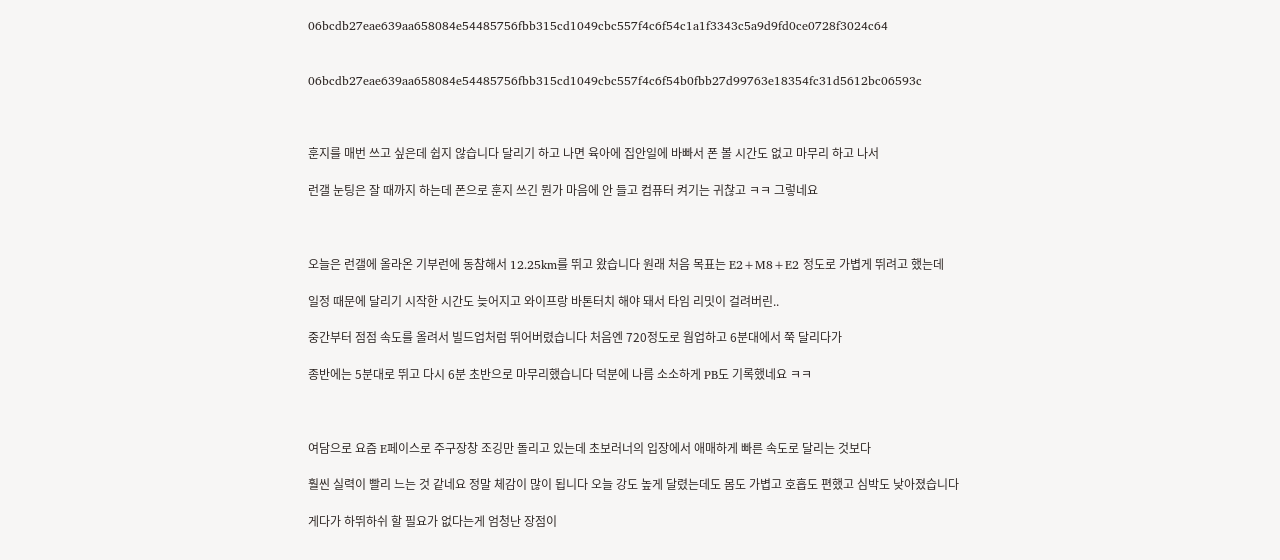06bcdb27eae639aa658084e54485756fbb315cd1049cbc557f4c6f54c1a1f3343c5a9d9fd0ce0728f3024c64


06bcdb27eae639aa658084e54485756fbb315cd1049cbc557f4c6f54b0fbb27d99763e18354fc31d5612bc06593c



훈지를 매번 쓰고 싶은데 쉽지 않습니다 달리기 하고 나면 육아에 집안일에 바빠서 폰 볼 시간도 없고 마무리 하고 나서

런갤 눈팅은 잘 때까지 하는데 폰으로 훈지 쓰긴 뭔가 마음에 안 들고 컴퓨터 켜기는 귀찮고 ㅋㅋ 그렇네요



오늘은 런갤에 올라온 기부런에 동참해서 12.25km를 뛰고 왔습니다 원래 처음 목표는 E2+M8+E2 정도로 가볍게 뛰려고 했는데

일정 때문에 달리기 시작한 시간도 늦어지고 와이프랑 바톤터치 해야 돼서 타임 리밋이 걸려버린..

중간부터 점점 속도를 올려서 빌드업처럼 뛰어버렸습니다 처음엔 720정도로 웜업하고 6분대에서 쭉 달리다가

종반에는 5분대로 뛰고 다시 6분 초반으로 마무리했습니다 덕분에 나름 소소하게 PB도 기록했네요 ㅋㅋ



여담으로 요즘 E페이스로 주구장창 조깅만 돌리고 있는데 초보러너의 입장에서 애매하게 빠른 속도로 달리는 것보다

훨씬 실력이 빨리 느는 것 같네요 정말 체감이 많이 됩니다 오늘 강도 높게 달렸는데도 몸도 가볍고 호흡도 편했고 심박도 낮아졌습니다

게다가 하뛰하쉬 할 필요가 없다는게 엄청난 장점이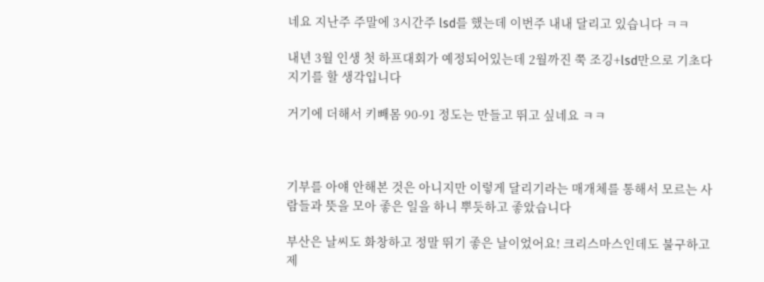네요 지난주 주말에 3시간주 lsd를 했는데 이번주 내내 달리고 있습니다 ㅋㅋ

내년 3월 인생 첫 하프대회가 예정되어있는데 2월까진 쭉 조깅+lsd만으로 기초다지기를 할 생각입니다

거기에 더해서 키빼몸 90-91 정도는 만들고 뛰고 싶네요 ㅋㅋ



기부를 아얘 안해본 것은 아니지만 이렇게 달리기라는 매개체를 통해서 모르는 사람들과 뜻을 모아 좋은 일을 하니 뿌듯하고 좋았습니다

부산은 날씨도 화창하고 정말 뛰기 좋은 날이었어요! 크리스마스인데도 불구하고 제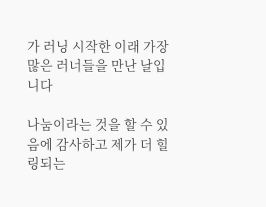가 러닝 시작한 이래 가장 많은 러너들을 만난 날입니다

나눔이라는 것을 할 수 있음에 감사하고 제가 더 힐링되는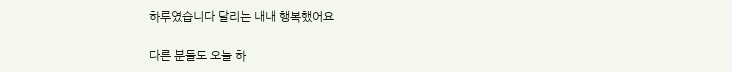하루였습니다 달리는 내내 행복했어요

다른 분들도 오늘 하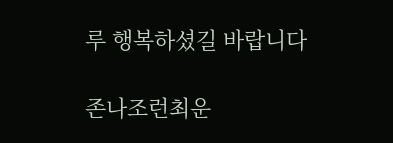루 행복하셨길 바랍니다

존나조런최운